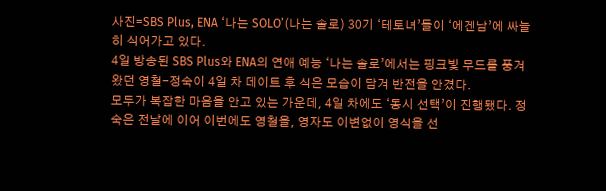사진=SBS Plus, ENA ‘나는 SOLO’(나는 솔로) 30기 ‘테토녀’들이 ‘에겐남’에 싸늘히 식어가고 있다.
4일 방송된 SBS Plus와 ENA의 연애 예능 ‘나는 솔로’에서는 핑크빛 무드를 풍겨왔던 영철-정숙이 4일 차 데이트 후 식은 모습이 담겨 반전을 안겼다.
모두가 복잡한 마음을 안고 있는 가운데, 4일 차에도 ‘동시 선택’이 진행됐다. 정숙은 전날에 이어 이번에도 영철을, 영자도 이변없이 영식을 선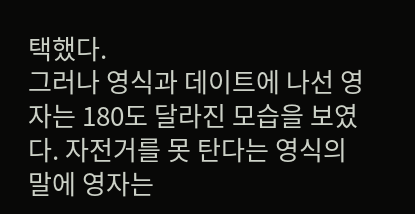택했다.
그러나 영식과 데이트에 나선 영자는 180도 달라진 모습을 보였다. 자전거를 못 탄다는 영식의 말에 영자는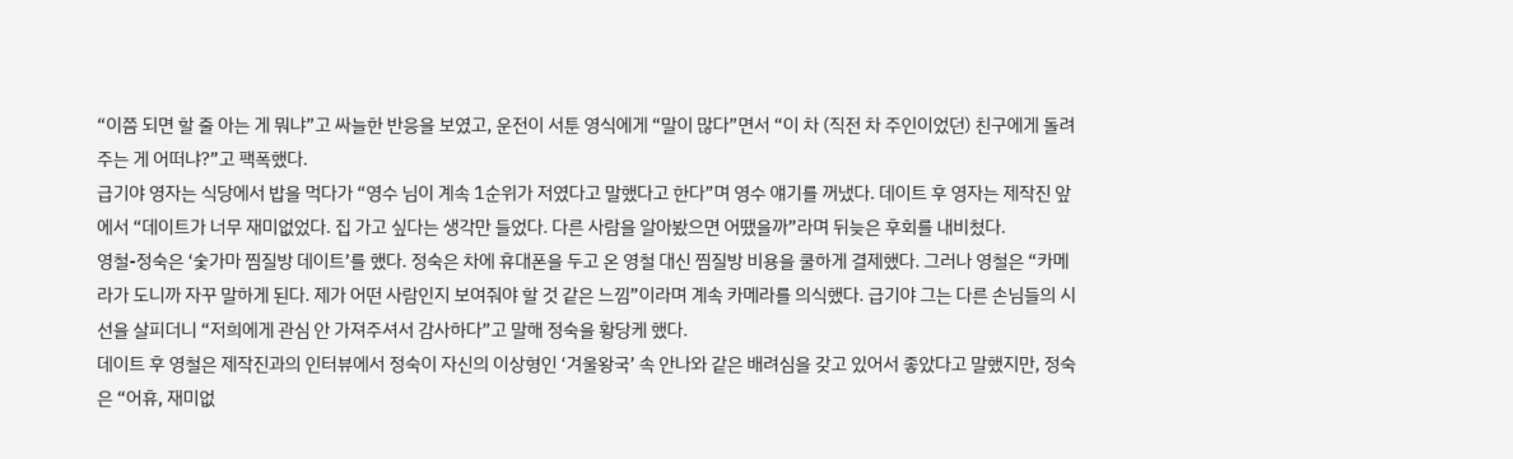“이쯤 되면 할 줄 아는 게 뭐냐”고 싸늘한 반응을 보였고, 운전이 서툰 영식에게 “말이 많다”면서 “이 차 (직전 차 주인이었던) 친구에게 돌려주는 게 어떠냐?”고 팩폭했다.
급기야 영자는 식당에서 밥을 먹다가 “영수 님이 계속 1순위가 저였다고 말했다고 한다”며 영수 얘기를 꺼냈다. 데이트 후 영자는 제작진 앞에서 “데이트가 너무 재미없었다. 집 가고 싶다는 생각만 들었다. 다른 사람을 알아봤으면 어땠을까”라며 뒤늦은 후회를 내비쳤다.
영철-정숙은 ‘숯가마 찜질방 데이트’를 했다. 정숙은 차에 휴대폰을 두고 온 영철 대신 찜질방 비용을 쿨하게 결제했다. 그러나 영철은 “카메라가 도니까 자꾸 말하게 된다. 제가 어떤 사람인지 보여줘야 할 것 같은 느낌”이라며 계속 카메라를 의식했다. 급기야 그는 다른 손님들의 시선을 살피더니 “저희에게 관심 안 가져주셔서 감사하다”고 말해 정숙을 황당케 했다.
데이트 후 영철은 제작진과의 인터뷰에서 정숙이 자신의 이상형인 ‘겨울왕국’ 속 안나와 같은 배려심을 갖고 있어서 좋았다고 말했지만, 정숙은 “어휴, 재미없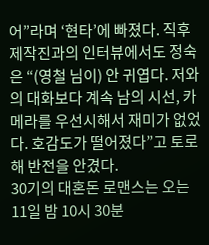어”라며 ‘현타’에 빠졌다. 직후 제작진과의 인터뷰에서도 정숙은 “(영철 님이) 안 귀엽다. 저와의 대화보다 계속 남의 시선, 카메라를 우선시해서 재미가 없었다. 호감도가 떨어졌다”고 토로해 반전을 안겼다.
30기의 대혼돈 로맨스는 오는 11일 밤 10시 30분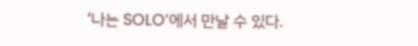‘나는 SOLO’에서 만날 수 있다.